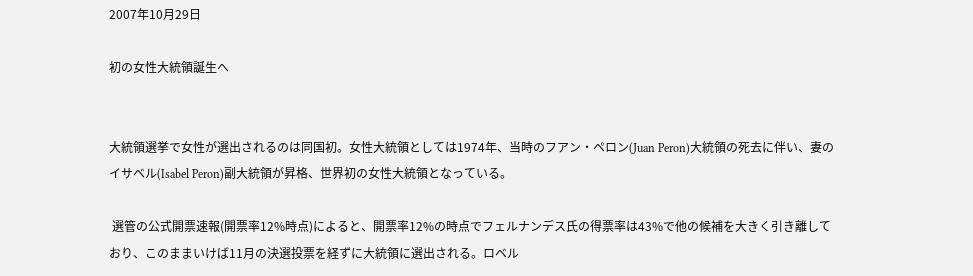2007年10月29日

初の女性大統領誕生へ


大統領選挙で女性が選出されるのは同国初。女性大統領としては1974年、当時のフアン・ペロン(Juan Peron)大統領の死去に伴い、妻のイサベル(Isabel Peron)副大統領が昇格、世界初の女性大統領となっている。

 選管の公式開票速報(開票率12%時点)によると、開票率12%の時点でフェルナンデス氏の得票率は43%で他の候補を大きく引き離しており、このままいけば11月の決選投票を経ずに大統領に選出される。ロベル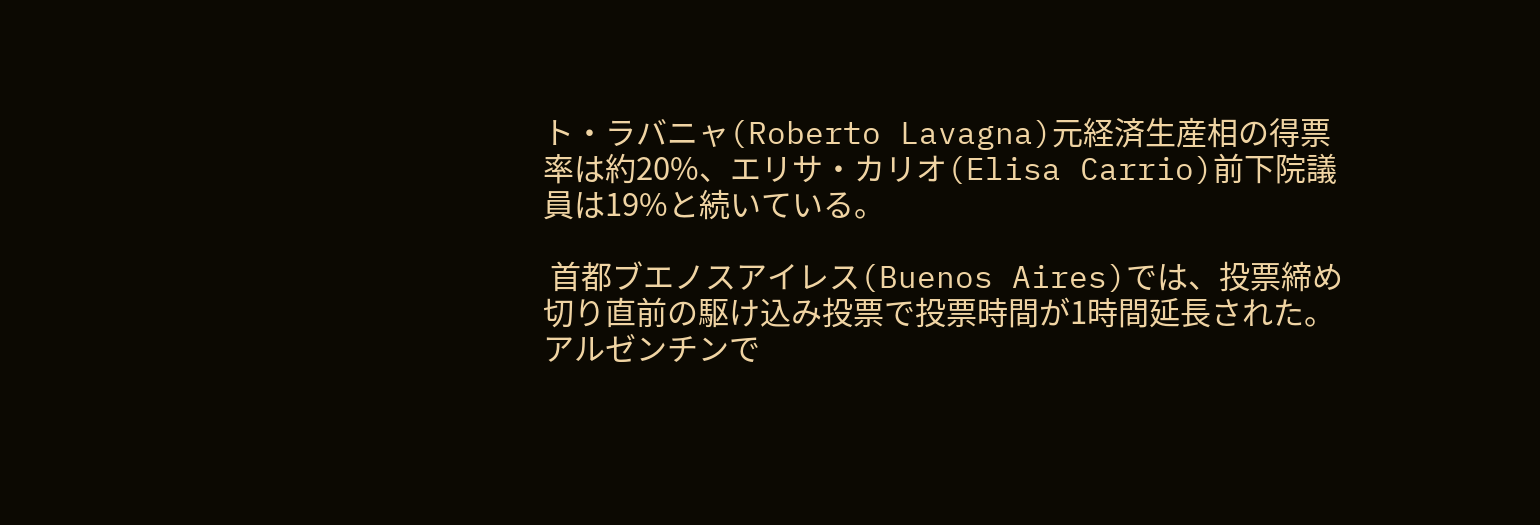ト・ラバニャ(Roberto Lavagna)元経済生産相の得票率は約20%、エリサ・カリオ(Elisa Carrio)前下院議員は19%と続いている。

 首都ブエノスアイレス(Buenos Aires)では、投票締め切り直前の駆け込み投票で投票時間が1時間延長された。アルゼンチンで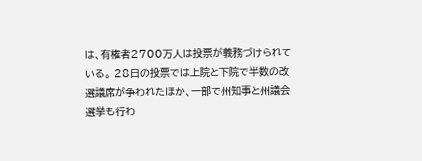は、有権者2700万人は投票が義務づけられている。 28日の投票では上院と下院で半数の改選議席が争われたほか、一部で州知事と州議会選挙も行わ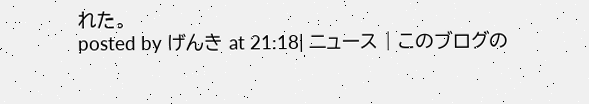れた。
posted by げんき at 21:18| ニュース | このブログの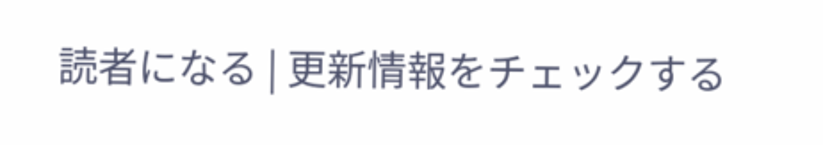読者になる | 更新情報をチェックする